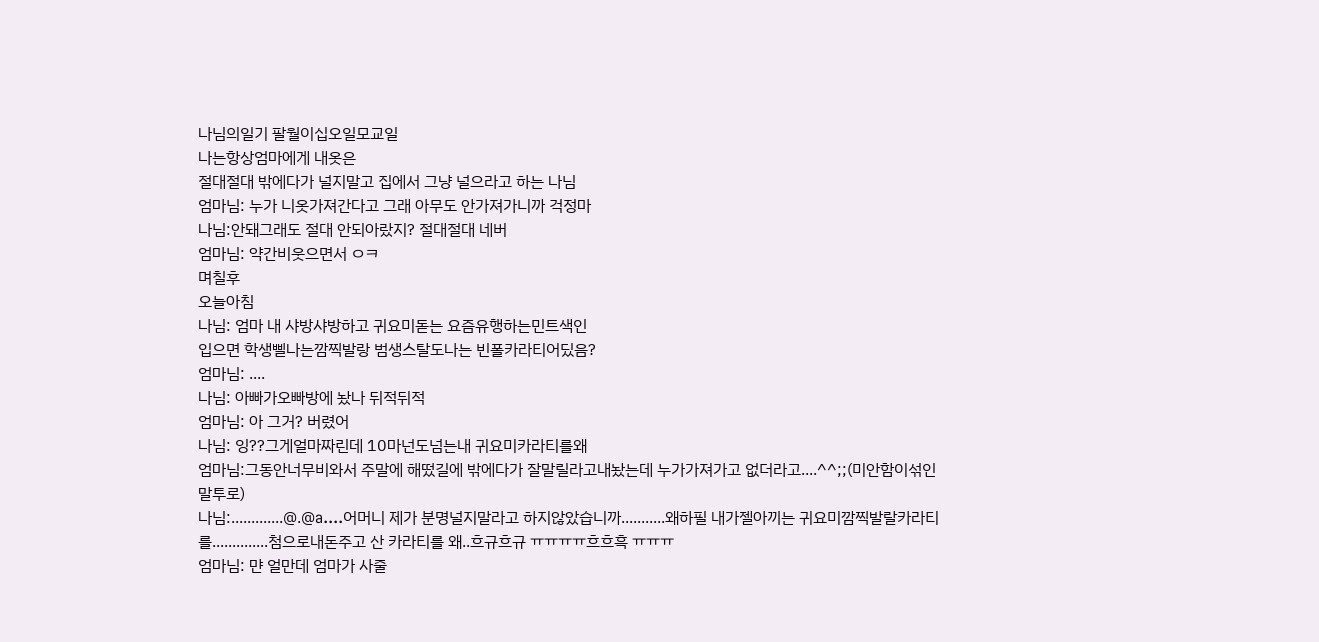나님의일기 팔월이십오일모교일
나는항상엄마에게 내옷은
절대절대 밖에다가 널지말고 집에서 그냥 널으라고 하는 나님
엄마님: 누가 니옷가져간다고 그래 아무도 안가져가니까 걱정마
나님:안돼그래도 절대 안되아랐지? 절대절대 네버
엄마님: 약간비웃으면서 ㅇㅋ
며칠후
오늘아침
나님: 엄마 내 샤방샤방하고 귀요미돋는 요즘유행하는민트색인
입으면 학생삘나는깜찍발랑 범생스탈도나는 빈폴카라티어딨음?
엄마님: ....
나님: 아빠가오빠방에 놨나 뒤적뒤적
엄마님: 아 그거? 버렸어
나님: 잉??그게얼마짜린데 10마넌도넘는내 귀요미카라티를왜
엄마님:그동안너무비와서 주말에 해떴길에 밖에다가 잘말릴라고내놨는데 누가가져가고 없더라고....^^;;(미안함이섞인말투로)
나님:.............@.@a....어머니 제가 분명널지말라고 하지않았습니까...........왜하필 내가젤아끼는 귀요미깜찍발랄카라티를..............첨으로내돈주고 산 카라티를 왜..흐규흐규 ㅠㅠㅠㅠ흐흐흑 ㅠㅠㅠ
엄마님: 먄 얼만데 엄마가 사줄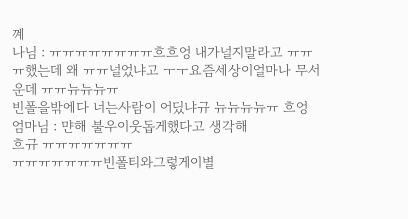꼐
나님 : ㅠㅠㅠㅠㅠㅠㅠㅠ흐흐엉 내가널지말라고 ㅠㅠㅠ했는데 왜 ㅠㅠ널었냐고 ㅜㅜ요즘세상이얼마나 무서운데 ㅠㅠ뉴뉴뉴ㅠ
빈폴을밖에다 너는사람이 어딨냐규 뉴뉴뉴뉴ㅠ 흐엉
엄마님 : 먄해 불우이웃돕게했다고 생각해
흐규 ㅠㅠㅠㅠㅠㅠㅠ
ㅠㅠㅠㅠㅠㅠㅠ빈폴티와그렇게이별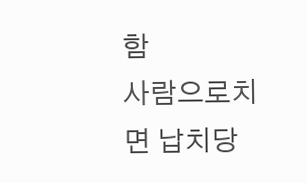함
사람으로치면 납치당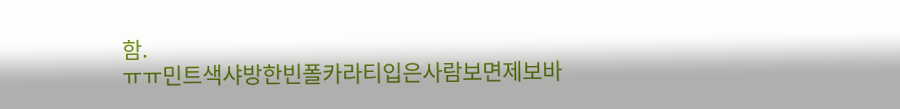함.
ㅠㅠ민트색샤방한빈폴카라티입은사람보면제보바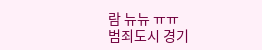람 뉴뉴 ㅠㅠ
범죄도시 경기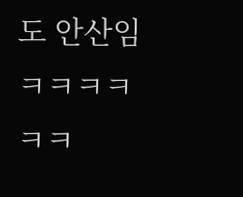도 안산임ㅋㅋㅋㅋㅋㅋ